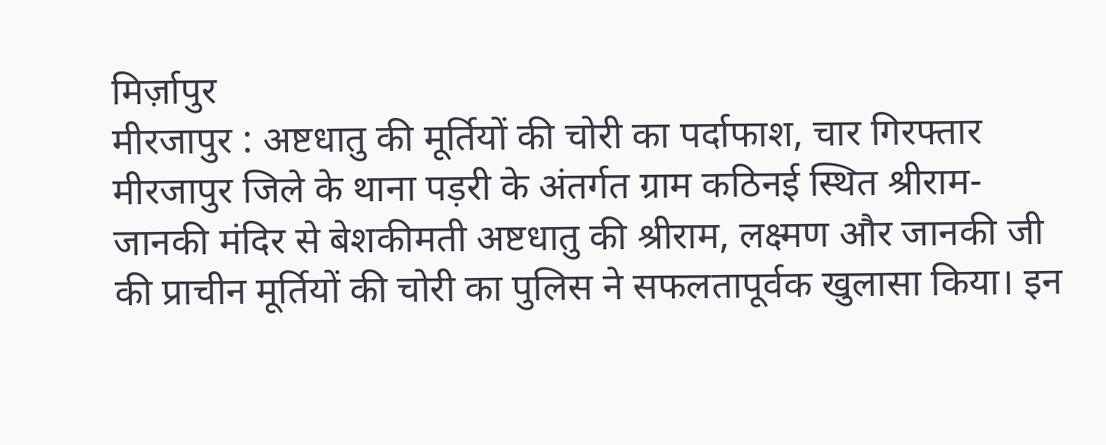मिर्ज़ापुर
मीरजापुर : अष्टधातु की मूर्तियों की चोरी का पर्दाफाश, चार गिरफ्तार
मीरजापुर जिले के थाना पड़री के अंतर्गत ग्राम कठिनई स्थित श्रीराम-जानकी मंदिर से बेशकीमती अष्टधातु की श्रीराम, लक्ष्मण और जानकी जी की प्राचीन मूर्तियों की चोरी का पुलिस ने सफलतापूर्वक खुलासा किया। इन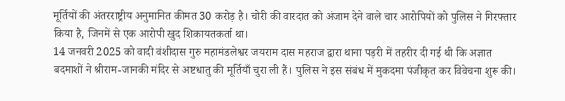मूर्तियों की अंतरराष्ट्रीय अनुमानित कीमत 30 करोड़ है। चोरी की वारदात को अंजाम देने वाले चार आरोपियों को पुलिस ने गिरफ्तार किया है, जिनमें से एक आरोपी खुद शिकायतकर्ता था।
14 जनवरी 2025 को वादी वंशीदास गुरु महामंडलेश्वर जयराम दास महराज द्वारा थाना पड़री में तहरीर दी गई थी कि अज्ञात बदमाशों ने श्रीराम-जानकी मंदिर से अष्टधातु की मूर्तियाँ चुरा ली हैं। पुलिस ने इस संबंध में मुकदमा पंजीकृत कर विवेचना शुरू की।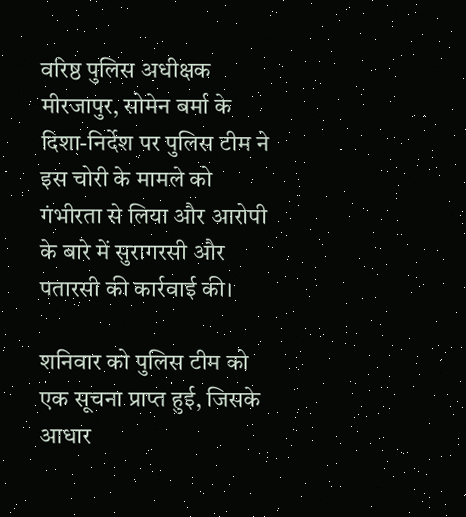वरिष्ठ पुलिस अधीक्षक मीरजापुर, सोमेन बर्मा के दिशा-निर्देश पर पुलिस टीम ने इस चोरी के मामले को गंभीरता से लिया और आरोपी के बारे में सुरागरसी और पतारसी की कार्रवाई की।

शनिवार को पुलिस टीम को एक सूचना प्राप्त हुई, जिसके आधार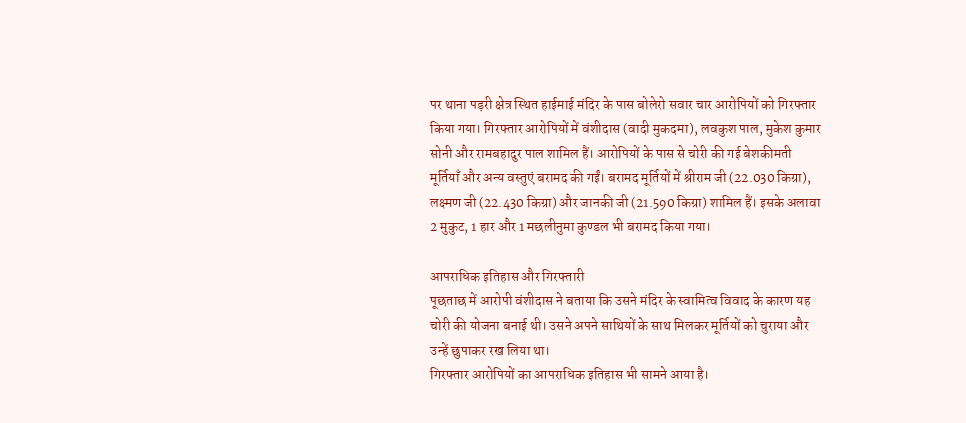पर थाना पड़री क्षेत्र स्थित हाईमाई मंदिर के पास बोलेरो सवार चार आरोपियों को गिरफ्तार किया गया। गिरफ्तार आरोपियों में वंशीदास (वादी मुकदमा), लवकुश पाल, मुकेश कुमार सोनी और रामबहादुर पाल शामिल हैं। आरोपियों के पास से चोरी की गई बेशकीमती मूर्तियाँ और अन्य वस्तुएं बरामद की गईं। बरामद मूर्तियों में श्रीराम जी (22.030 किग्रा), लक्ष्मण जी (22.430 किग्रा) और जानकी जी (21.590 किग्रा) शामिल हैं। इसके अलावा 2 मुकुट, 1 हार और 1 मछलीनुमा कुण्डल भी बरामद किया गया।

आपराधिक इतिहास और गिरफ्तारी
पूछताछ में आरोपी वंशीदास ने बताया कि उसने मंदिर के स्वामित्व विवाद के कारण यह चोरी की योजना बनाई थी। उसने अपने साथियों के साथ मिलकर मूर्तियों को चुराया और उन्हें छुपाकर रख लिया था।
गिरफ्तार आरोपियों का आपराधिक इतिहास भी सामने आया है।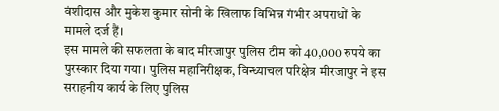वंशीदास और मुकेश कुमार सोनी के खिलाफ विभिन्न गंभीर अपराधों के मामले दर्ज हैं।
इस मामले की सफलता के बाद मीरजापुर पुलिस टीम को 40,000 रुपये का पुरस्कार दिया गया। पुलिस महानिरीक्षक, विन्ध्याचल परिक्षेत्र मीरजापुर ने इस सराहनीय कार्य के लिए पुलिस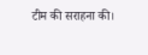टीम की सराहना की।